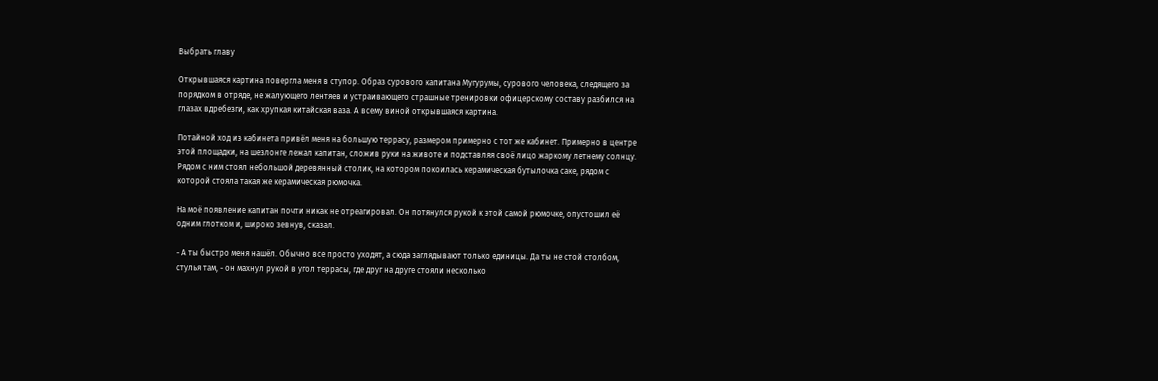Выбрать главу

Открывшаяся картина повергла меня в ступор. Образ сурового капитана Мугурумы, сурового человека, следящего за порядком в отряде, не жалующего лентяев и устраивающего страшные тренировки офицерскому составу разбился на глазах вдребезги, как хрупкая китайская ваза. А всему виной открывшаяся картина.

Потайной ход из кабинета привёл меня на большую террасу, размером примерно с тот же кабинет. Примерно в центре этой площадки, на шезлонге лежал капитан, сложив руки на животе и подставляя своё лицо жаркому летнему солнцу. Рядом с ним стоял небольшой деревянный столик, на котором покоилась керамическая бутылочка саке, рядом с которой стояла такая же керамическая рюмочка.

На моё появление капитан почти никак не отреагировал. Он потянулся рукой к этой самой рюмочке, опустошил её одним глотком и, широко зевнув, сказал.

- А ты быстро меня нашёл. Обычно все просто уходят, а сюда заглядывают только единицы. Да ты не стой столбом, стулья там, - он махнул рукой в угол террасы, где друг на друге стояли несколько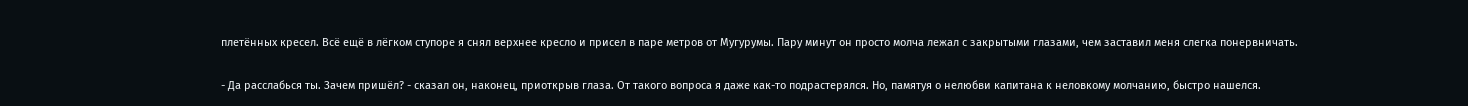плетённых кресел. Всё ещё в лёгком ступоре я снял верхнее кресло и присел в паре метров от Мугурумы. Пару минут он просто молча лежал с закрытыми глазами, чем заставил меня слегка понервничать.

- Да расслабься ты. Зачем пришёл? - сказал он, наконец, приоткрыв глаза. От такого вопроса я даже как-то подрастерялся. Но, памятуя о нелюбви капитана к неловкому молчанию, быстро нашелся.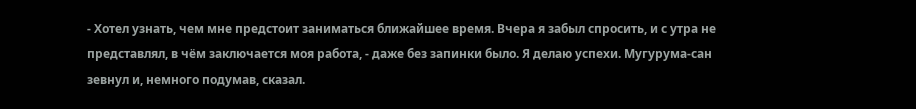- Хотел узнать, чем мне предстоит заниматься ближайшее время. Вчера я забыл спросить, и с утра не представлял, в чём заключается моя работа, - даже без запинки было. Я делаю успехи. Мугурума-сан зевнул и, немного подумав, сказал.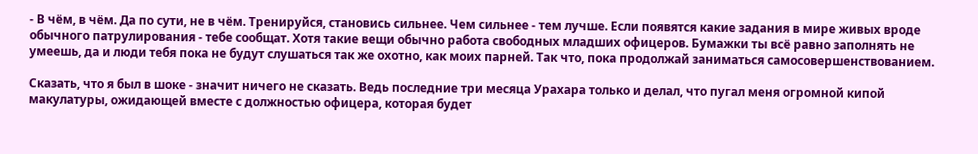- В чём, в чём. Да по сути, не в чём. Тренируйся, становись сильнее. Чем сильнее - тем лучше. Если появятся какие задания в мире живых вроде обычного патрулирования - тебе сообщат. Хотя такие вещи обычно работа свободных младших офицеров. Бумажки ты всё равно заполнять не умеешь, да и люди тебя пока не будут слушаться так же охотно, как моих парней. Так что, пока продолжай заниматься самосовершенствованием.

Сказать, что я был в шоке - значит ничего не сказать. Ведь последние три месяца Урахара только и делал, что пугал меня огромной кипой макулатуры, ожидающей вместе с должностью офицера, которая будет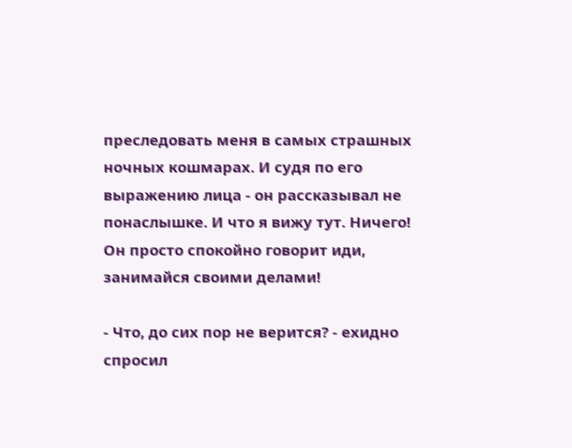преследовать меня в самых страшных ночных кошмарах. И судя по его выражению лица - он рассказывал не понаслышке. И что я вижу тут. Ничего! Он просто спокойно говорит иди, занимайся своими делами!

- Что, до сих пор не верится? - ехидно спросил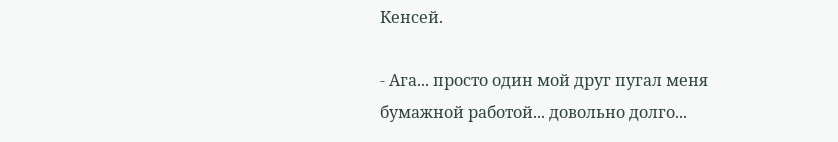Кенсей.

- Ага... просто один мой друг пугал меня бумажной работой... довольно долго...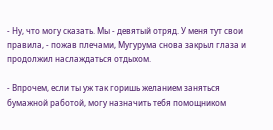- Ну, что могу сказать. Мы - девятый отряд. У меня тут свои правила, - пожав плечами, Мугурума снова закрыл глаза и продолжил наслаждаться отдыхом.

- Впрочем, если ты уж так горишь желанием заняться бумажной работой, могу назначить тебя помощником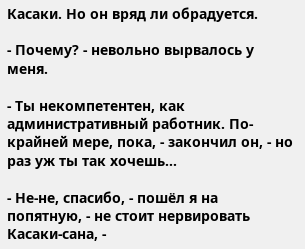Касаки. Но он вряд ли обрадуется.

- Почему? - невольно вырвалось у меня.

- Ты некомпетентен, как административный работник. По-крайней мере, пока, - закончил он, - но раз уж ты так хочешь...

- Не-не, спасибо, - пошёл я на попятную, - не стоит нервировать Касаки-сана, -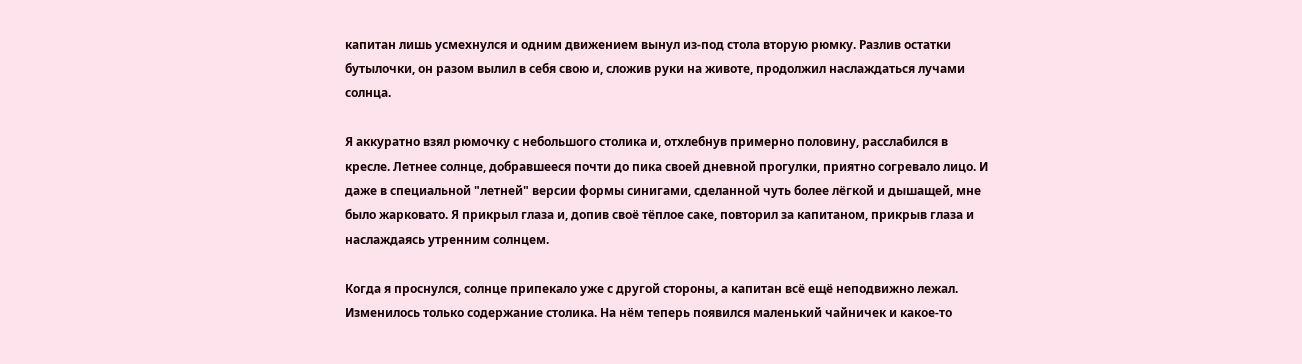капитан лишь усмехнулся и одним движением вынул из-под стола вторую рюмку. Разлив остатки бутылочки, он разом вылил в себя свою и, сложив руки на животе, продолжил наслаждаться лучами солнца.

Я аккуратно взял рюмочку с небольшого столика и, отхлебнув примерно половину, расслабился в кресле. Летнее солнце, добравшееся почти до пика своей дневной прогулки, приятно согревало лицо. И даже в специальной "летней" версии формы синигами, сделанной чуть более лёгкой и дышащей, мне было жарковато. Я прикрыл глаза и, допив своё тёплое саке, повторил за капитаном, прикрыв глаза и наслаждаясь утренним солнцем.

Когда я проснулся, солнце припекало уже с другой стороны, а капитан всё ещё неподвижно лежал. Изменилось только содержание столика. На нём теперь появился маленький чайничек и какое-то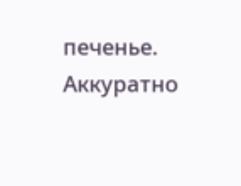печенье. Аккуратно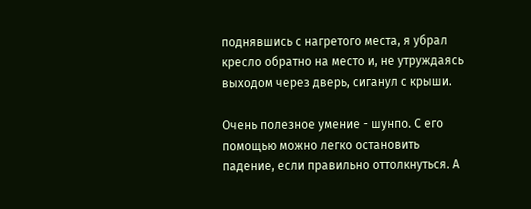поднявшись с нагретого места, я убрал кресло обратно на место и, не утруждаясь выходом через дверь, сиганул с крыши.

Очень полезное умение - шунпо. С его помощью можно легко остановить падение, если правильно оттолкнуться. А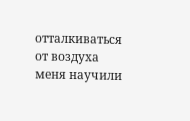отталкиваться от воздуха меня научили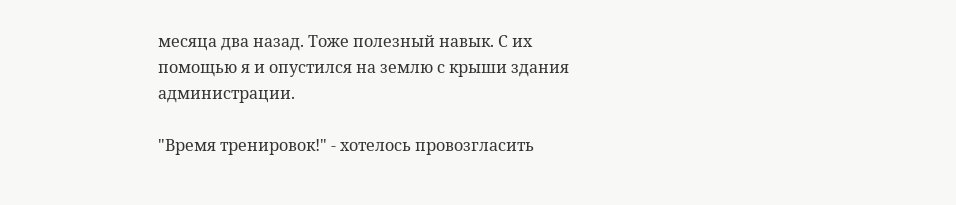месяца два назад. Тоже полезный навык. С их помощью я и опустился на землю с крыши здания администрации.

"Время тренировок!" - хотелось провозгласить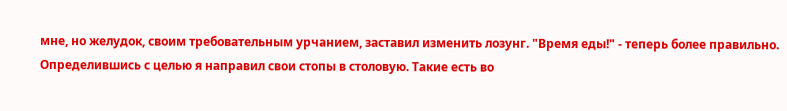мне, но желудок, своим требовательным урчанием, заставил изменить лозунг. "Время еды!" - теперь более правильно. Определившись с целью я направил свои стопы в столовую. Такие есть во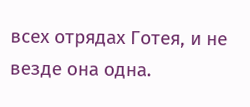всех отрядах Готея, и не везде она одна.